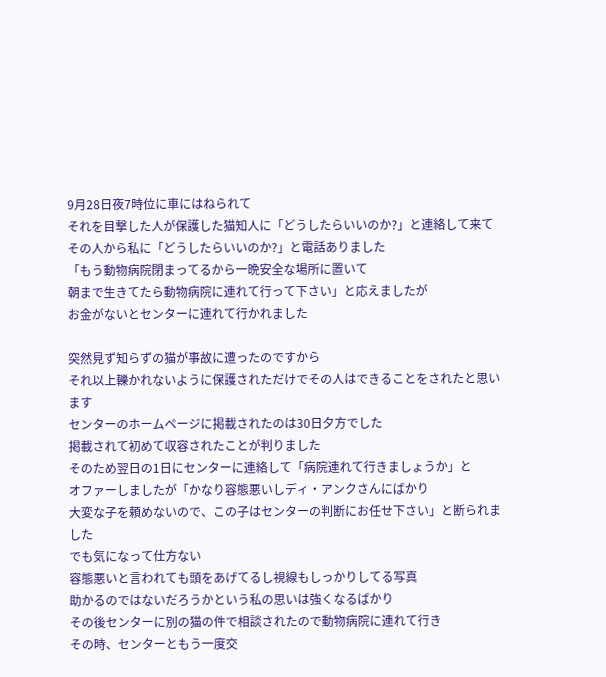9月28日夜7時位に車にはねられて
それを目撃した人が保護した猫知人に「どうしたらいいのか?」と連絡して来て
その人から私に「どうしたらいいのか?」と電話ありました
「もう動物病院閉まってるから一晩安全な場所に置いて
朝まで生きてたら動物病院に連れて行って下さい」と応えましたが
お金がないとセンターに連れて行かれました

突然見ず知らずの猫が事故に遭ったのですから
それ以上轢かれないように保護されただけでその人はできることをされたと思います
センターのホームページに掲載されたのは30日夕方でした
掲載されて初めて収容されたことが判りました
そのため翌日の1日にセンターに連絡して「病院連れて行きましょうか」と
オファーしましたが「かなり容態悪いしディ・アンクさんにばかり
大変な子を頼めないので、この子はセンターの判断にお任せ下さい」と断られました
でも気になって仕方ない
容態悪いと言われても頭をあげてるし視線もしっかりしてる写真
助かるのではないだろうかという私の思いは強くなるばかり
その後センターに別の猫の件で相談されたので動物病院に連れて行き
その時、センターともう一度交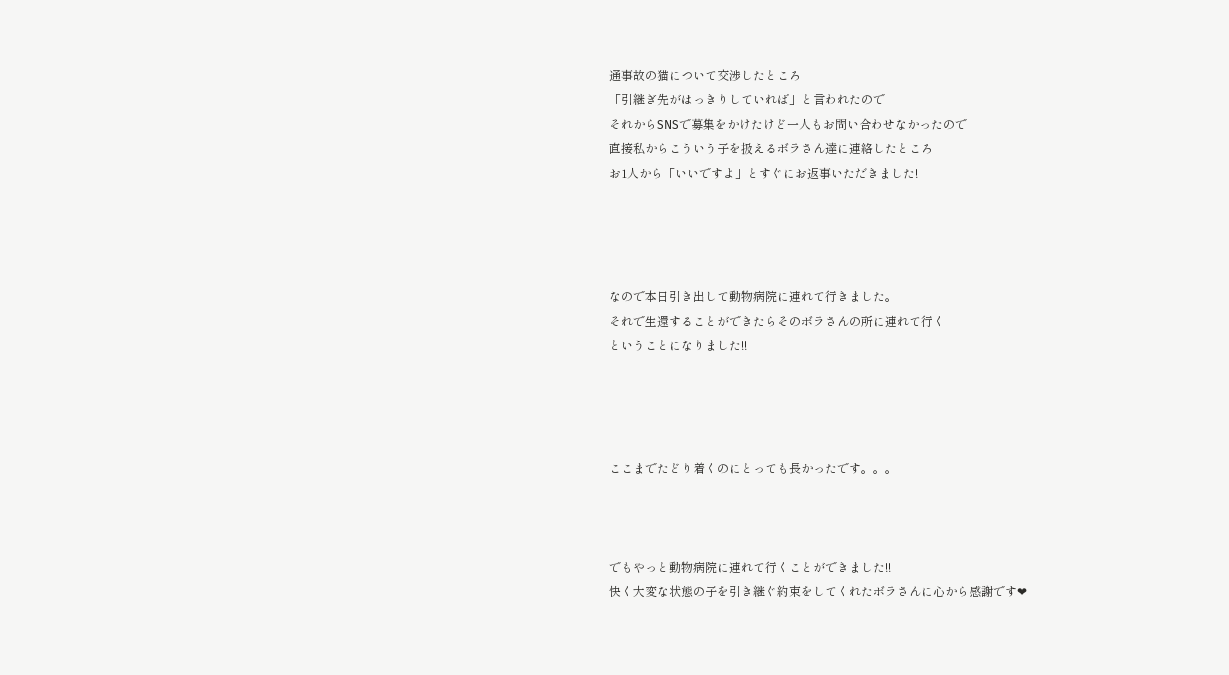通事故の猫について交渉したところ
「引継ぎ先がはっきりしていれば」と言われたので
それからSNSで募集をかけたけど一人もお問い合わせなかったので
直接私からこういう子を扱えるボラさん達に連絡したところ
お1人から「いいですよ」とすぐにお返事いただきました!




なので本日引き出して動物病院に連れて行きました。
それで生還することができたらそのボラさんの所に連れて行く
ということになりました!!




ここまでたどり着くのにとっても長かったです。。。



でもやっと動物病院に連れて行くことができました!!
快く大変な状態の子を引き継ぐ約束をしてくれたボラさんに心から感謝です❤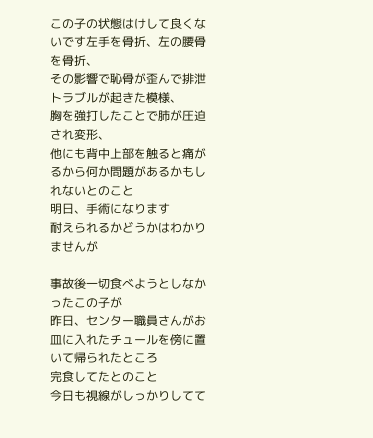この子の状態はけして良くないです左手を骨折、左の腰骨を骨折、
その影響で恥骨が歪んで排泄トラブルが起きた模様、
胸を強打したことで肺が圧迫され変形、
他にも背中上部を触ると痛がるから何か問題があるかもしれないとのこと
明日、手術になります
耐えられるかどうかはわかりませんが

事故後一切食べようとしなかったこの子が
昨日、センター職員さんがお皿に入れたチュールを傍に置いて帰られたところ
完食してたとのこと
今日も視線がしっかりしてて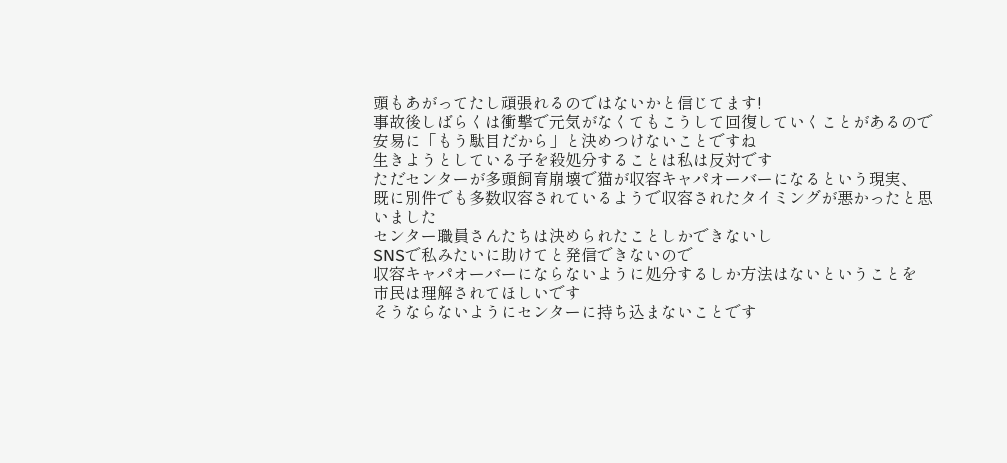頭もあがってたし頑張れるのではないかと信じてます!
事故後しばらくは衝撃で元気がなくてもこうして回復していくことがあるので
安易に「もう駄目だから」と決めつけないことですね
生きようとしている子を殺処分することは私は反対です
ただセンターが多頭飼育崩壊で猫が収容キャパオーバーになるという現実、
既に別件でも多数収容されているようで収容されたタイミングが悪かったと思いました
センター職員さんたちは決められたことしかできないし
SNSで私みたいに助けてと発信できないので
収容キャパオーバーにならないように処分するしか方法はないということを
市民は理解されてほしいです
そうならないようにセンターに持ち込まないことです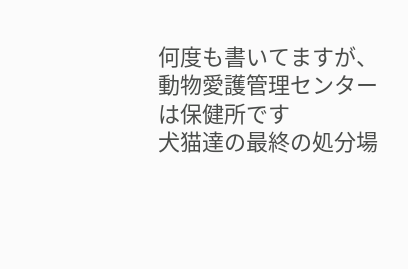何度も書いてますが、動物愛護管理センターは保健所です
犬猫達の最終の処分場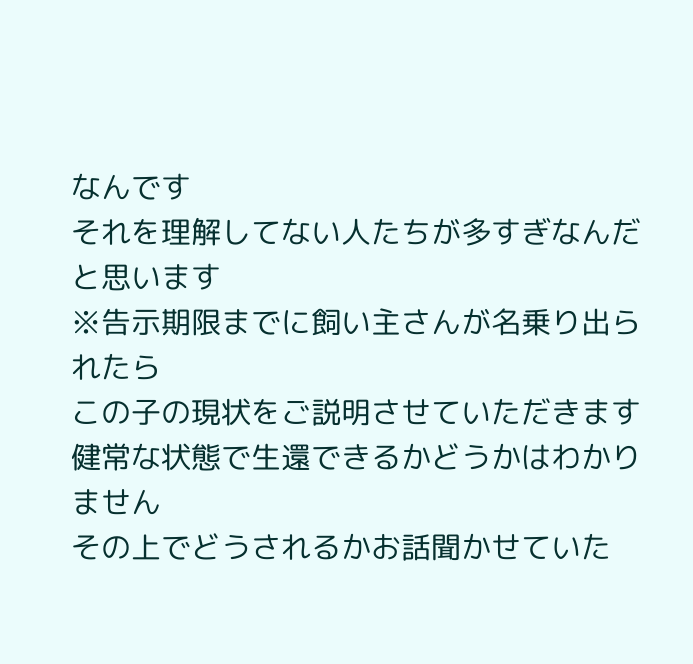なんです
それを理解してない人たちが多すぎなんだと思います
※告示期限までに飼い主さんが名乗り出られたら
この子の現状をご説明させていただきます
健常な状態で生還できるかどうかはわかりません
その上でどうされるかお話聞かせていた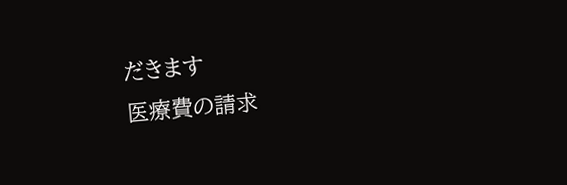だきます
医療費の請求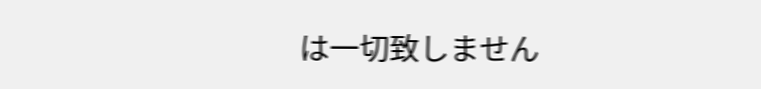は一切致しません